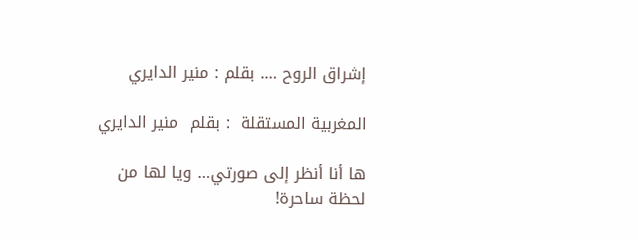إشراق الروح …. بقلم : منير الدايري

المغربية المستقلة  : بقلم  منير الدايري

ها أنا أنظر إلى صورتي… ويا لها من لحظة ساحرة!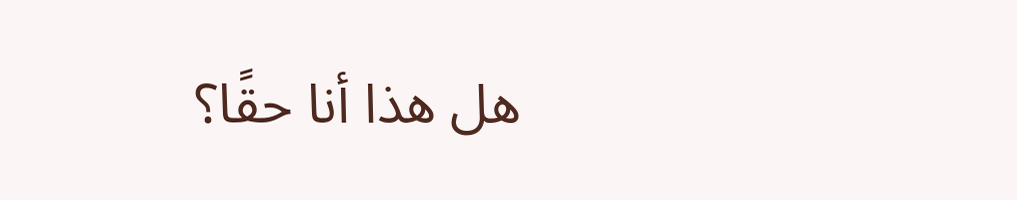هل هذا أنا حقًا؟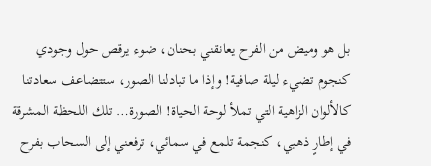بل هو وميض من الفرح يعانقني بحنان، ضوء يرقص حول وجودي كنجوم تضيء ليلة صافية! وإذا ما تبادلنا الصور، ستتضاعف سعادتنا كالألوان الزاهية التي تملأ لوحة الحياة! الصورة… تلك اللحظة المشرقة في إطارٍ ذهبي، كنجمة تلمع في سمائي، ترفعني إلى السحاب بفرح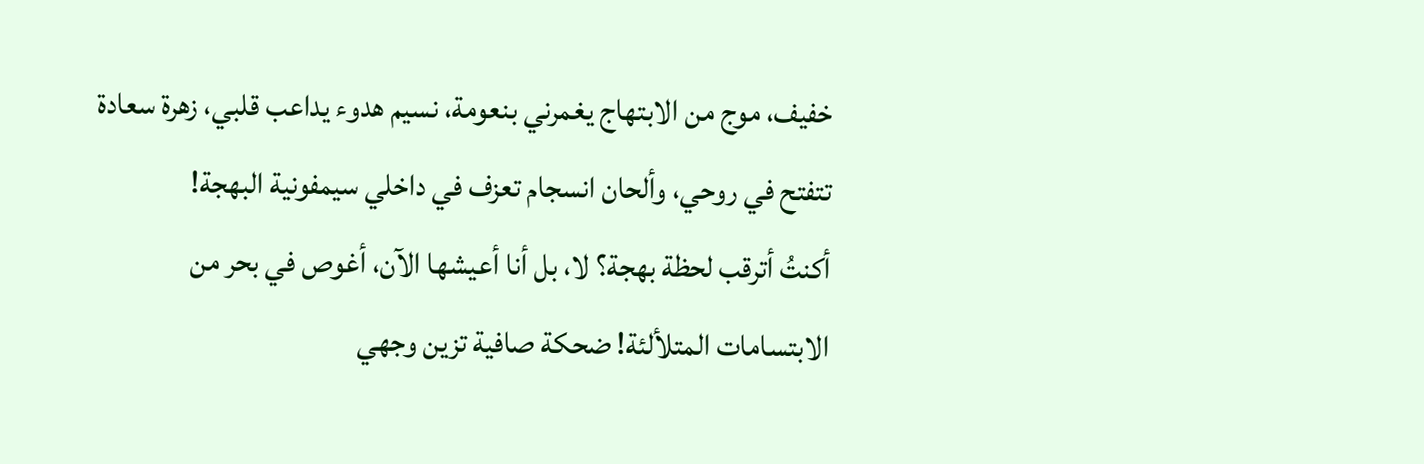خفيف، موج من الابتهاج يغمرني بنعومة، نسيم هدوء يداعب قلبي، زهرة سعادة تتفتح في روحي، وألحان انسجام تعزف في داخلي سيمفونية البهجة!
أكنتُ أترقب لحظة بهجة؟ لا، بل أنا أعيشها الآن، أغوص في بحر من الابتسامات المتلألئة! ضحكة صافية تزين وجهي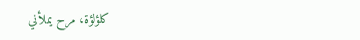كلؤلؤة، مرح يملأني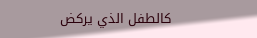كالطفل الذي يركض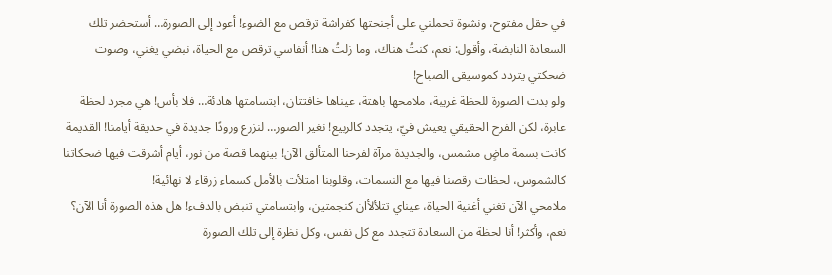في حقل مفتوح، ونشوة تحملني على أجنحتها كفراشة ترقص مع الضوء! أعود إلى الصورة… أستحضر تلك السعادة النابضة، وأقول: نعم، كنتُ هناك، وما زلتُ هنا! أنفاسي ترقص مع الحياة، نبضي يغني، وصوت ضحكتي يتردد كموسيقى الصباح!
ولو بدت الصورة للحظة غريبة، ملامحها باهتة، عيناها خافتتان، ابتسامتها هادئة… فلا بأس! هي مجرد لحظة عابرة، لكن الفرح الحقيقي يعيش فيّ، يتجدد كالربيع! نغير الصور… لنزرع ورودًا جديدة في حديقة أيامنا! القديمة كانت بسمة ماضٍ مشمس، والجديدة مرآة لفرحنا المتألق الآن! بينهما قصة من نور، أيام أشرقت فيها ضحكاتنا كالشموس، لحظات رقصنا فيها مع النسمات، وقلوبنا امتلأت بالأمل كسماء زرقاء لا نهائية!
ملامحي الآن تغني أغنية الحياة، عيناي تتلألأان كنجمتين، وابتسامتي تنبض بالدفء! هل هذه الصورة أنا الآن؟ نعم، وأكثر! أنا لحظة من السعادة تتجدد مع كل نفس، وكل نظرة إلى تلك الصورة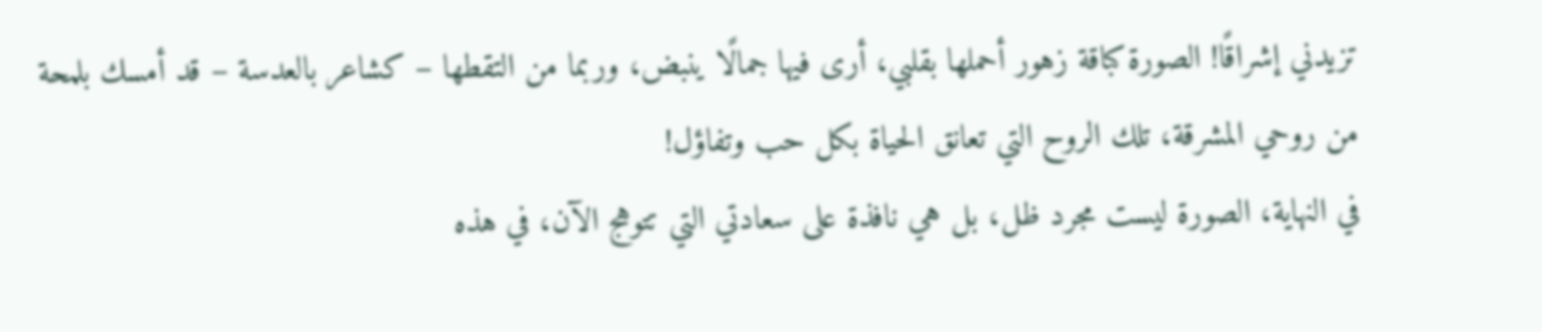تزيدني إشراقًا! الصورة كباقة زهور أحملها بقلبي، أرى فيها جمالًا ينبض، وربما من التقطها – كشاعر بالعدسة – قد أمسك بلمحة من روحي المشرقة، تلك الروح التي تعانق الحياة بكل حب وتفاؤل!
في النهاية، الصورة ليست مجرد ظل، بل هي نافذة على سعادتي التي تتوهج الآن، في هذه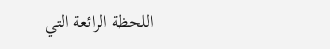اللحظة الرائعة التي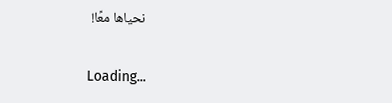نحياها معًا!

Loading...